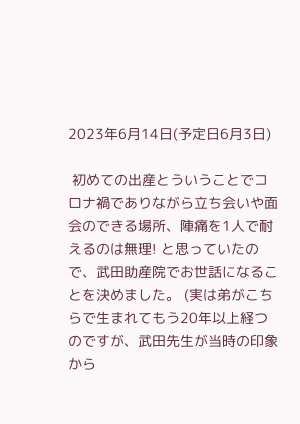2023年6月14日(予定日6月3日)

 初めての出産とういうことでコロナ禍でありながら立ち会いや面会のできる場所、陣痛を1人で耐えるのは無理! と思っていたので、武田助産院でお世話になることを決めました。 (実は弟がこちらで生まれてもう20年以上経つのですが、武田先生が当時の印象から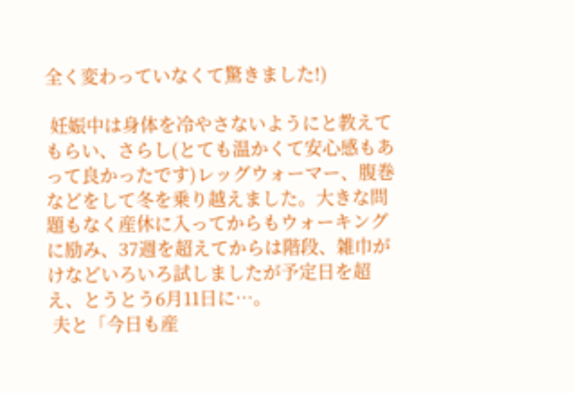全く変わっていなくて驚きました!)

 妊娠中は身体を冷やさないようにと教えてもらい、さらし(とても温かくて安心感もあって良かったです)レッグウォーマー、腹巻などをして冬を乗り越えました。大きな問題もなく産休に入ってからもウォーキングに励み、37週を超えてからは階段、雑巾がけなどいろいろ試しましたが予定日を超え、とうとう6月11日に…。
 夫と「今日も産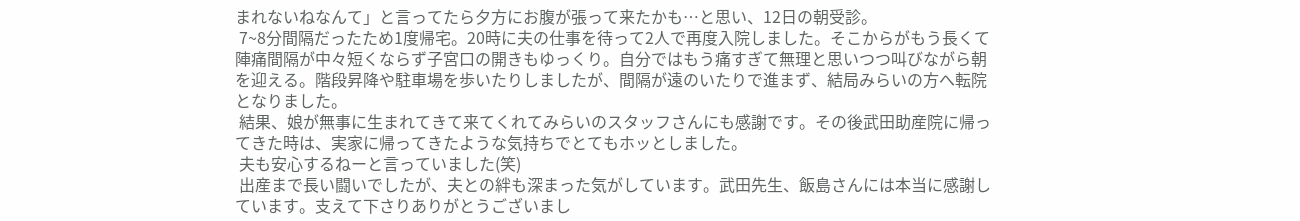まれないねなんて」と言ってたら夕方にお腹が張って来たかも…と思い、12日の朝受診。
 7~8分間隔だったため1度帰宅。20時に夫の仕事を待って2人で再度入院しました。そこからがもう長くて陣痛間隔が中々短くならず子宮口の開きもゆっくり。自分ではもう痛すぎて無理と思いつつ叫びながら朝を迎える。階段昇降や駐車場を歩いたりしましたが、間隔が遠のいたりで進まず、結局みらいの方へ転院となりました。
 結果、娘が無事に生まれてきて来てくれてみらいのスタッフさんにも感謝です。その後武田助産院に帰ってきた時は、実家に帰ってきたような気持ちでとてもホッとしました。
 夫も安心するねーと言っていました(笑)
 出産まで長い闘いでしたが、夫との絆も深まった気がしています。武田先生、飯島さんには本当に感謝しています。支えて下さりありがとうございまし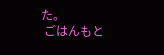た。
 ごはんもと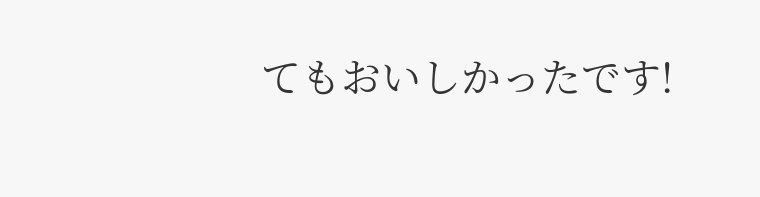てもおいしかったです!